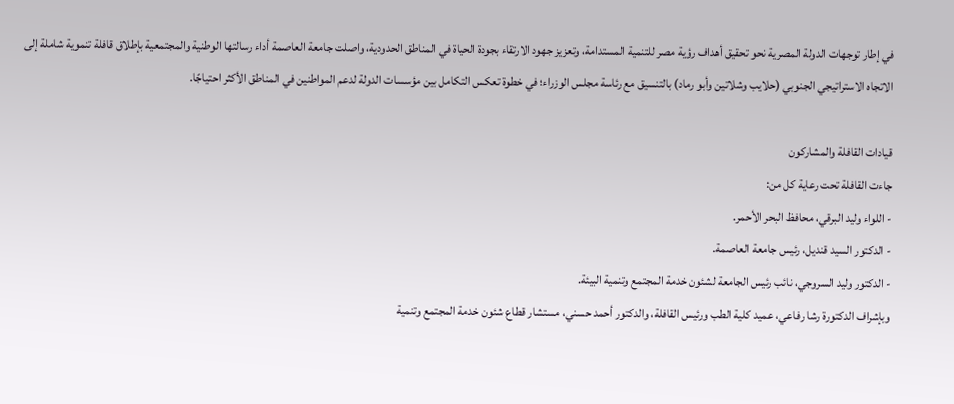في إطار توجهات الدولة المصرية نحو تحقيق أهداف رؤية مصر للتنمية المستدامة، وتعزيز جهود الارتقاء بجودة الحياة في المناطق الحدودية، واصلت جامعة العاصمة أداء رسالتها الوطنية والمجتمعية بإطلاق قافلة تنموية شاملة إلى الاتجاه الاستراتيجي الجنوبي (حلايب وشلاتين وأبو رماد) بالتنسيق مع رئاسة مجلس الوزراء؛ في خطوة تعكس التكامل بين مؤسسات الدولة لدعم المواطنين في المناطق الأكثر احتياجًا.

قيادات القافلة والمشاركون
جاءت القافلة تحت رعاية كل من:
- اللواء وليد البرقي، محافظ البحر الأحمر.
- الدكتور السيد قنديل، رئيس جامعة العاصمة.
- الدكتور وليد السروجي، نائب رئيس الجامعة لشئون خدمة المجتمع وتنمية البيئة.
وبإشراف الدكتورة رشا رفاعي، عميد كلية الطب ورئيس القافلة، والدكتور أحمد حسني، مستشار قطاع شئون خدمة المجتمع وتنمية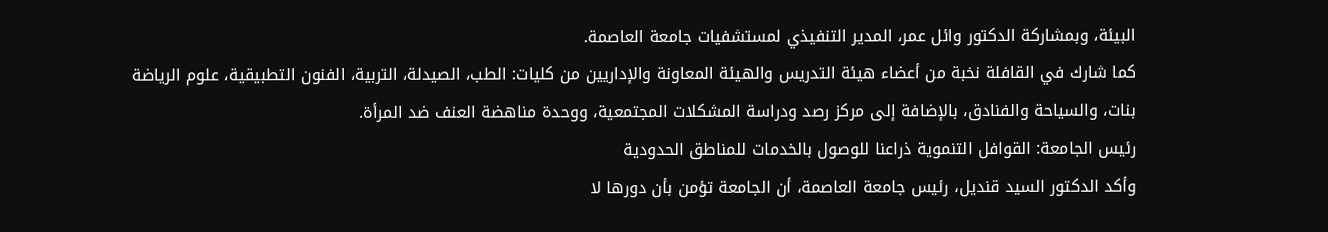البيئة، وبمشاركة الدكتور وائل عمر، المدير التنفيذي لمستشفيات جامعة العاصمة.
كما شارك في القافلة نخبة من أعضاء هيئة التدريس والهيئة المعاونة والإداريين من كليات: الطب، الصيدلة، التربية، الفنون التطبيقية، علوم الرياضة بنات، والسياحة والفنادق، بالإضافة إلى مركز رصد ودراسة المشكلات المجتمعية، ووحدة مناهضة العنف ضد المرأة.
رئيس الجامعة: القوافل التنموية ذراعنا للوصول بالخدمات للمناطق الحدودية
وأكد الدكتور السيد قنديل، رئيس جامعة العاصمة، أن الجامعة تؤمن بأن دورها لا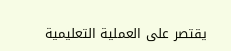يقتصر على العملية التعليمية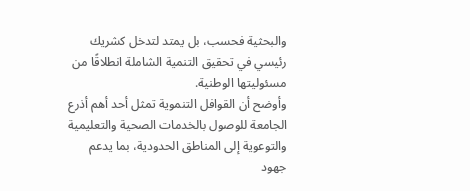والبحثية فحسب، بل يمتد لتدخل كشريك رئيسي في تحقيق التنمية الشاملة انطلاقًا من مسئوليتها الوطنية.
وأوضح أن القوافل التنموية تمثل أحد أهم أذرع الجامعة للوصول بالخدمات الصحية والتعليمية والتوعوية إلى المناطق الحدودية، بما يدعم جهود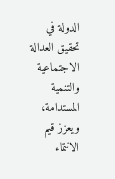الدولة في تحقيق العدالة الاجتماعية والتنمية المستدامة، ويعزز قيم الانتماء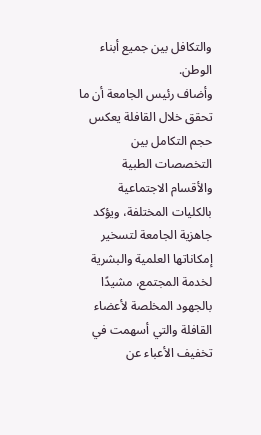والتكافل بين جميع أبناء الوطن.
وأضاف رئيس الجامعة أن ما تحقق خلال القافلة يعكس حجم التكامل بين التخصصات الطبية والأقسام الاجتماعية بالكليات المختلفة، ويؤكد جاهزية الجامعة لتسخير إمكاناتها العلمية والبشرية لخدمة المجتمع، مشيدًا بالجهود المخلصة لأعضاء القافلة والتي أسهمت في تخفيف الأعباء عن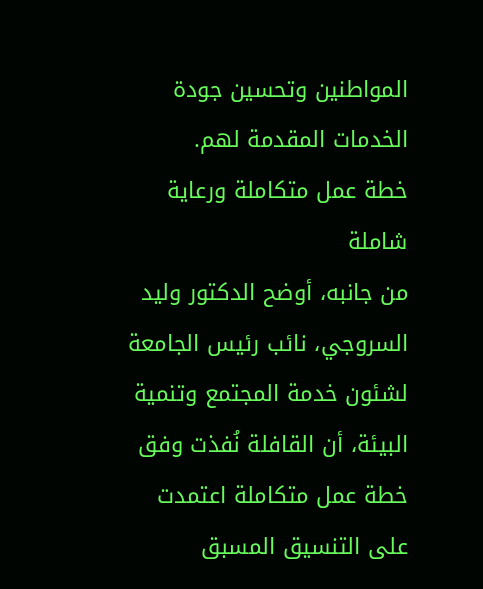المواطنين وتحسين جودة الخدمات المقدمة لهم.
خطة عمل متكاملة ورعاية شاملة
من جانبه، أوضح الدكتور وليد السروجي، نائب رئيس الجامعة لشئون خدمة المجتمع وتنمية البيئة، أن القافلة نُفذت وفق خطة عمل متكاملة اعتمدت على التنسيق المسبق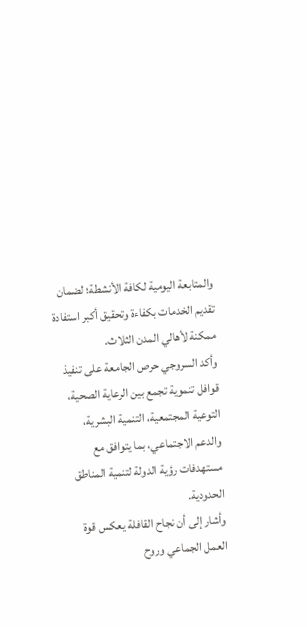والمتابعة اليومية لكافة الأنشطة؛ لضمان تقديم الخدمات بكفاءة وتحقيق أكبر استفادة ممكنة لأهالي المدن الثلاث.
وأكد السروجي حرص الجامعة على تنفيذ قوافل تنموية تجمع بين الرعاية الصحية، التوعية المجتمعية، التنمية البشرية، والدعم الاجتماعي، بما يتوافق مع مستهدفات رؤية الدولة لتنمية المناطق الحدودية.
وأشار إلى أن نجاح القافلة يعكس قوة العمل الجماعي وروح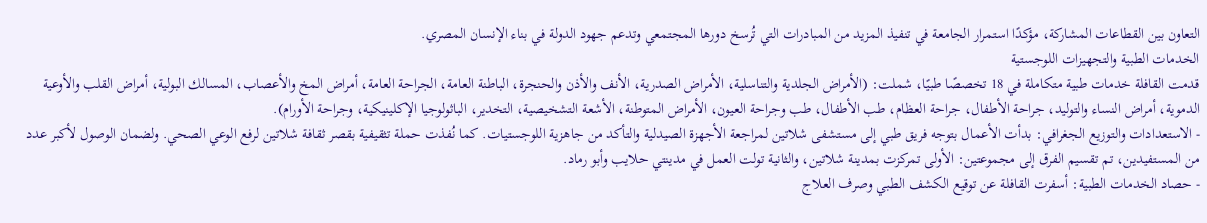التعاون بين القطاعات المشاركة، مؤكدًا استمرار الجامعة في تنفيذ المزيد من المبادرات التي تُرسخ دورها المجتمعي وتدعم جهود الدولة في بناء الإنسان المصري.
الخدمات الطبية والتجهيزات اللوجستية
قدمت القافلة خدمات طبية متكاملة في 18 تخصصًا طبيًا، شملت: (الأمراض الجلدية والتناسلية، الأمراض الصدرية، الأنف والأذن والحنجرة، الباطنة العامة، الجراحة العامة، أمراض المخ والأعصاب، المسالك البولية، أمراض القلب والأوعية الدموية، أمراض النساء والتوليد، جراحة الأطفال، جراحة العظام، طب الأطفال، طب وجراحة العيون، الأمراض المتوطنة، الأشعة التشخيصية، التخدير، الباثولوجيا الإكلينيكية، وجراحة الأورام).
- الاستعدادات والتوزيع الجغرافي: بدأت الأعمال بتوجه فريق طبي إلى مستشفى شلاتين لمراجعة الأجهزة الصيدلية والتأكد من جاهزية اللوجستيات. كما نُفذت حملة تثقيفية بقصر ثقافة شلاتين لرفع الوعي الصحي. ولضمان الوصول لأكبر عدد من المستفيدين، تم تقسيم الفرق إلى مجموعتين: الأولى تمركزت بمدينة شلاتين، والثانية تولت العمل في مدينتي حلايب وأبو رماد.
- حصاد الخدمات الطبية: أسفرت القافلة عن توقيع الكشف الطبي وصرف العلاج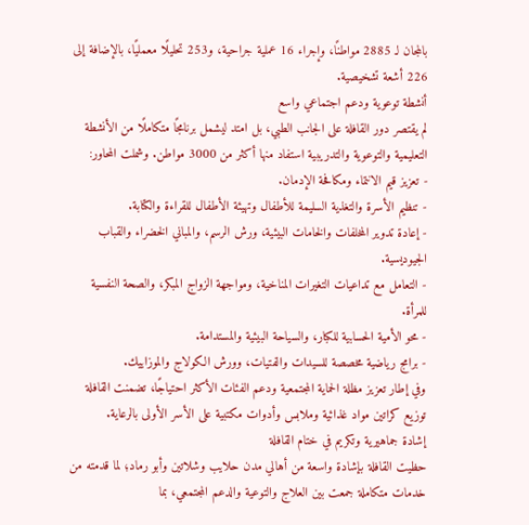بالمجان لـ 2885 مواطنًا، وإجراء 16 عملية جراحية، و253 تحليلًا معمليًا، بالإضافة إلى 226 أشعة تشخيصية.
أنشطة توعوية ودعم اجتماعي واسع
لم يقتصر دور القافلة على الجانب الطبي، بل امتد ليشمل برنامجًا متكاملًا من الأنشطة التعليمية والتوعوية والتدريبية استفاد منها أكثر من 3000 مواطن. وشملت المحاور:
- تعزيز قيم الانتماء ومكافحة الإدمان.
- تنظيم الأسرة والتغذية السليمة للأطفال وتهيئة الأطفال للقراءة والكتابة.
- إعادة تدوير المخلفات والخامات البيئية، ورش الرسم، والمباني الخضراء والقباب الجيوديسية.
- التعامل مع تداعيات التغيرات المناخية، ومواجهة الزواج المبكر، والصحة النفسية للمرأة.
- محو الأمية الحسابية للكبار، والسياحة البيئية والمستدامة.
- برامج رياضية مخصصة للسيدات والفتيات، وورش الكولاج والموزاييك.
وفي إطار تعزيز مظلة الحماية المجتمعية ودعم الفئات الأكثر احتياجًا، تضمنت القافلة توزيع كراتين مواد غذائية وملابس وأدوات مكتبية على الأسر الأولى بالرعاية.
إشادة جماهيرية وتكريم في ختام القافلة
حظيت القافلة بإشادة واسعة من أهالي مدن حلايب وشلاتين وأبو رماد؛ لما قدمته من خدمات متكاملة جمعت بين العلاج والتوعية والدعم المجتمعي، بما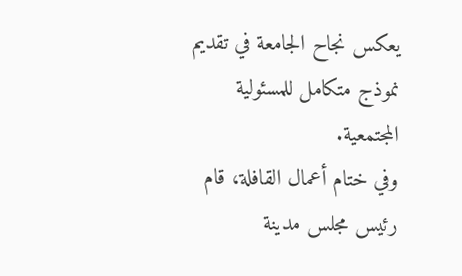يعكس نجاح الجامعة في تقديم نموذج متكامل للمسئولية المجتمعية.
وفي ختام أعمال القافلة، قام رئيس مجلس مدينة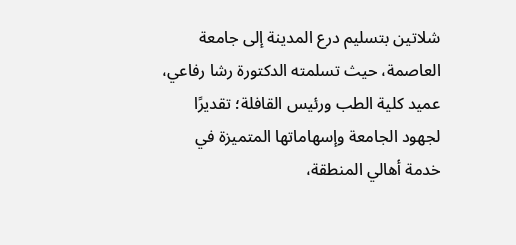شلاتين بتسليم درع المدينة إلى جامعة العاصمة، حيث تسلمته الدكتورة رشا رفاعي، عميد كلية الطب ورئيس القافلة؛ تقديرًا لجهود الجامعة وإسهاماتها المتميزة في خدمة أهالي المنطقة،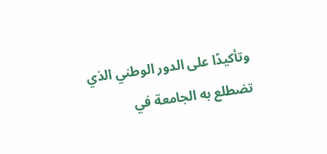وتأكيدًا على الدور الوطني الذي تضطلع به الجامعة في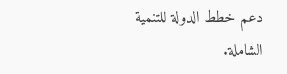دعم خطط الدولة للتنمية الشاملة.